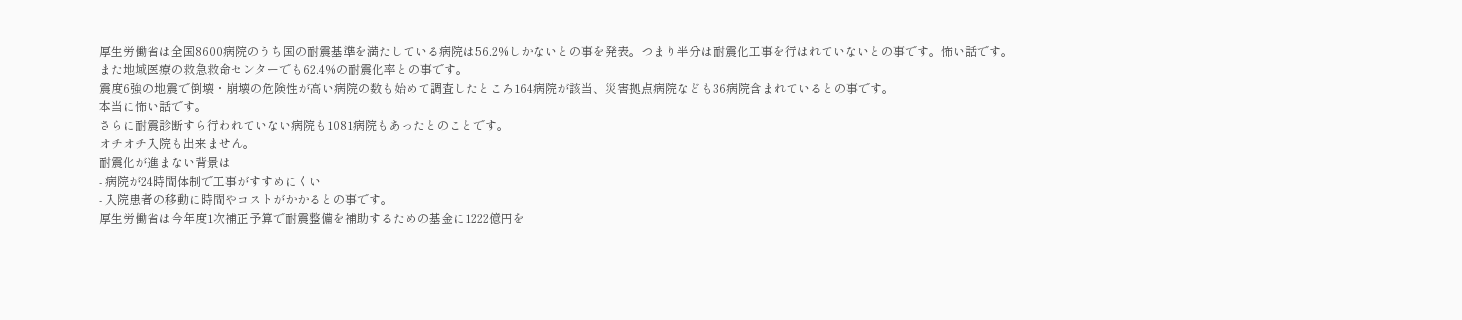厚生労働省は全国8600病院のうち国の耐震基準を満たしている病院は56.2%しかないとの事を発表。つまり半分は耐震化工事を行はれていないとの事です。怖い話です。
また地域医療の救急救命センターでも62.4%の耐震化率との事です。
震度6強の地震で倒壊・崩壊の危険性が高い病院の数も始めて調査したところ164病院が該当、災害拠点病院なども36病院含まれているとの事です。
本当に怖い話です。
さらに耐震診断すら行われていない病院も1081病院もあったとのことです。
オチオチ入院も出来ません。
耐震化が進まない背景は
- 病院が24時間体制で工事がすすめにくい
- 入院患者の移動に時間やコストがかかるとの事です。
厚生労働省は今年度1次補正予算で耐震整備を補助するための基金に1222億円を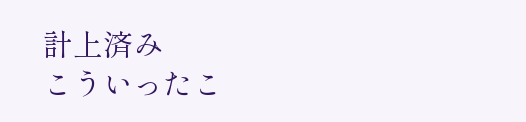計上済み
こういったこ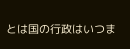とは国の行政はいつま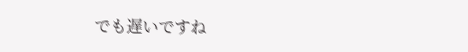でも遅いですね